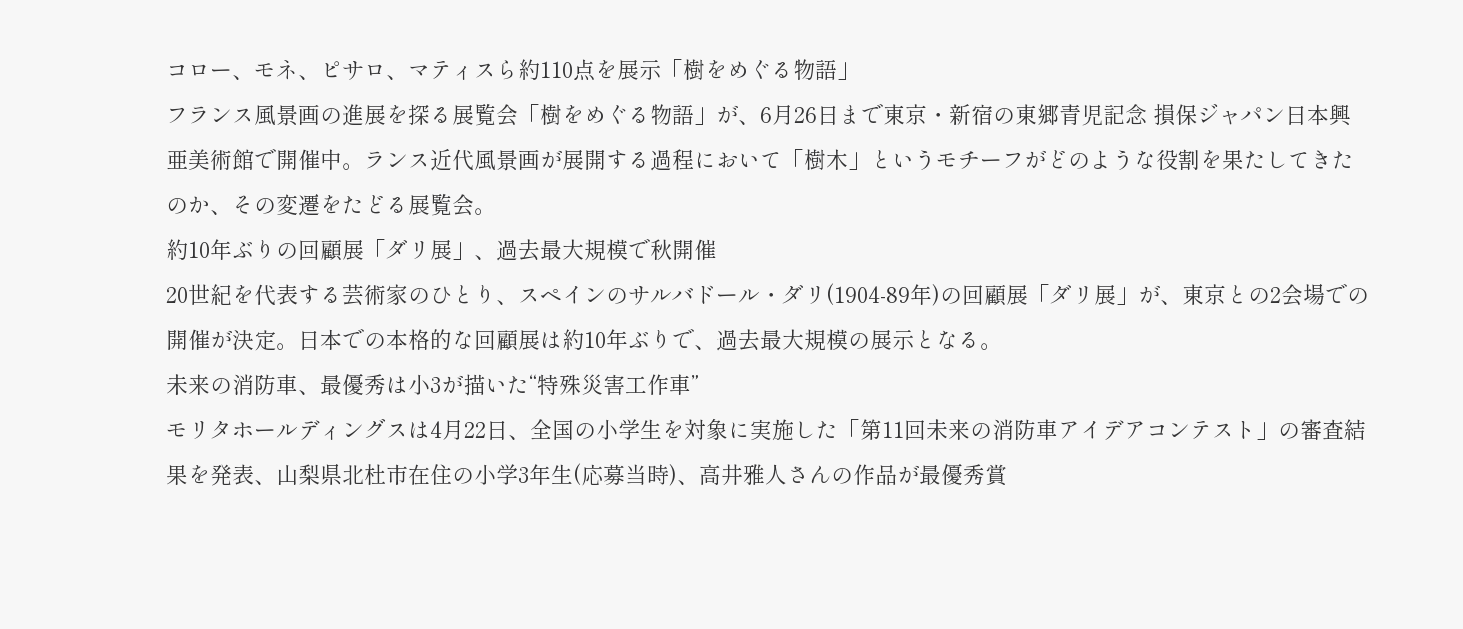コロー、モネ、ピサロ、マティスら約110点を展示「樹をめぐる物語」
フランス風景画の進展を探る展覧会「樹をめぐる物語」が、6月26日まで東京・新宿の東郷青児記念 損保ジャパン日本興亜美術館で開催中。ランス近代風景画が展開する過程において「樹木」というモチーフがどのような役割を果たしてきたのか、その変遷をたどる展覧会。
約10年ぶりの回顧展「ダリ展」、過去最大規模で秋開催
20世紀を代表する芸術家のひとり、スペインのサルバドール・ダリ(1904-89年)の回顧展「ダリ展」が、東京との2会場での開催が決定。日本での本格的な回顧展は約10年ぶりで、過去最大規模の展示となる。
未来の消防車、最優秀は小3が描いた“特殊災害工作車”
モリタホールディングスは4月22日、全国の小学生を対象に実施した「第11回未来の消防車アイデアコンテスト」の審査結果を発表、山梨県北杜市在住の小学3年生(応募当時)、高井雅人さんの作品が最優秀賞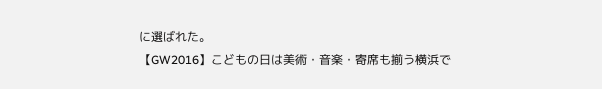に選ばれた。
【GW2016】こどもの日は美術・音楽・寄席も揃う横浜で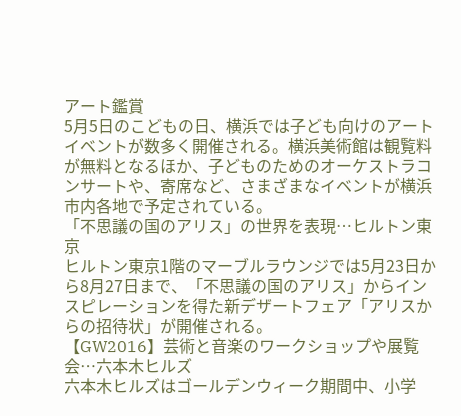アート鑑賞
5月5日のこどもの日、横浜では子ども向けのアートイベントが数多く開催される。横浜美術館は観覧料が無料となるほか、子どものためのオーケストラコンサートや、寄席など、さまざまなイベントが横浜市内各地で予定されている。
「不思議の国のアリス」の世界を表現…ヒルトン東京
ヒルトン東京1階のマーブルラウンジでは5月23日から8月27日まで、「不思議の国のアリス」からインスピレーションを得た新デザートフェア「アリスからの招待状」が開催される。
【GW2016】芸術と音楽のワークショップや展覧会…六本木ヒルズ
六本木ヒルズはゴールデンウィーク期間中、小学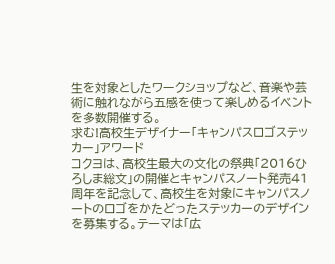生を対象としたワークショップなど、音楽や芸術に触れながら五感を使って楽しめるイベントを多数開催する。
求む!高校生デザイナー「キャンパスロゴステッカー」アワード
コクヨは、高校生最大の文化の祭典「2016ひろしま総文」の開催とキャンパスノート発売41周年を記念して、高校生を対象にキャンパスノートのロゴをかたどったステッカーのデザインを募集する。テーマは「広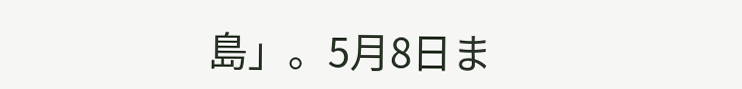島」。5月8日ま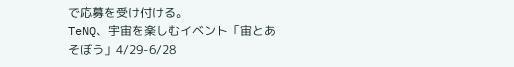で応募を受け付ける。
TeNQ、宇宙を楽しむイベント「宙とあそぼう」4/29-6/28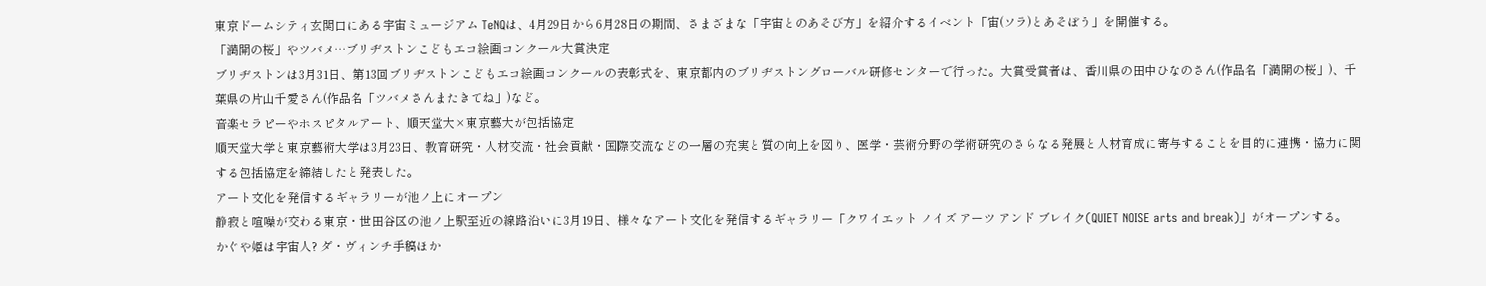東京ドームシティ玄関口にある宇宙ミュージアム TeNQは、4月29日から6月28日の期間、さまざまな「宇宙とのあそび方」を紹介するイベント「宙(ソラ)とあそぼう」を開催する。
「満開の桜」やツバメ…ブリヂストンこどもエコ絵画コンクール大賞決定
ブリヂストンは3月31日、第13回ブリヂストンこどもエコ絵画コンクールの表彰式を、東京都内のブリヂストングローバル研修センターで行った。大賞受賞者は、香川県の田中ひなのさん(作品名「満開の桜」)、千葉県の片山千愛さん(作品名「ツバメさんまたきてね」)など。
音楽セラピーやホスピタルアート、順天堂大×東京藝大が包括協定
順天堂大学と東京藝術大学は3月23日、教育研究・人材交流・社会貢献・国際交流などの一層の充実と質の向上を図り、医学・芸術分野の学術研究のさらなる発展と人材育成に寄与することを目的に連携・協力に関する包括協定を締結したと発表した。
アート文化を発信するギャラリーが池ノ上にオープン
静寂と喧噪が交わる東京・世田谷区の池ノ上駅至近の線路沿いに3月19日、様々なアート文化を発信するギャラリー「クワイエット ノイズ アーツ アンド ブレイク(QUIET NOISE arts and break)」がオープンする。
かぐや姫は宇宙人? ダ・ヴィンチ手稿ほか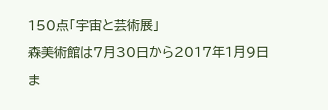150点「宇宙と芸術展」
森美術館は7月30日から2017年1月9日ま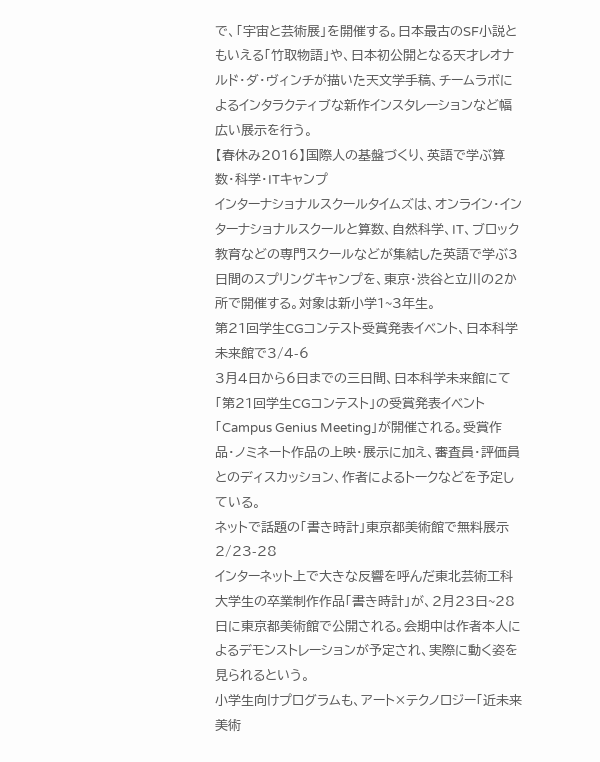で、「宇宙と芸術展」を開催する。日本最古のSF小説ともいえる「竹取物語」や、日本初公開となる天才レオナルド・ダ・ヴィンチが描いた天文学手稿、チームラボによるインタラクティブな新作インスタレーションなど幅広い展示を行う。
【春休み2016】国際人の基盤づくり、英語で学ぶ算数・科学・ITキャンプ
インターナショナルスクールタイムズは、オンライン・インターナショナルスクールと算数、自然科学、IT、ブロック教育などの専門スクールなどが集結した英語で学ぶ3日間のスプリングキャンプを、東京・渋谷と立川の2か所で開催する。対象は新小学1~3年生。
第21回学生CGコンテスト受賞発表イベント、日本科学未来館で3/4-6
3月4日から6日までの三日間、日本科学未来館にて「第21回学生CGコンテスト」の受賞発表イベント「Campus Genius Meeting」が開催される。受賞作品・ノミネート作品の上映・展示に加え、審査員・評価員とのディスカッション、作者によるトークなどを予定している。
ネットで話題の「書き時計」東京都美術館で無料展示2/23-28
インターネット上で大きな反響を呼んだ東北芸術工科大学生の卒業制作作品「書き時計」が、2月23日~28日に東京都美術館で公開される。会期中は作者本人によるデモンストレーションが予定され、実際に動く姿を見られるという。
小学生向けプログラムも、アート×テクノロジー「近未来美術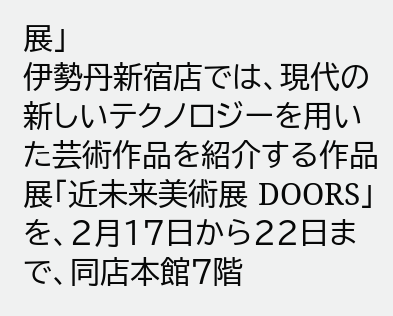展」
伊勢丹新宿店では、現代の新しいテクノロジーを用いた芸術作品を紹介する作品展「近未来美術展 DOORS」を、2月17日から22日まで、同店本館7階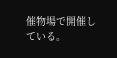催物場で開催している。